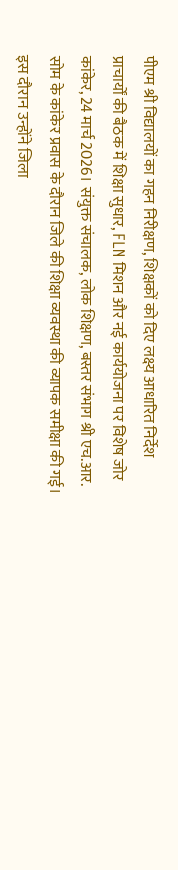पीएम श्री विद्यालयों का गहन निरीक्षण, शिक्षकों को दिए लक्ष्य आधारित निर्देश
प्राचार्यों की बैठक में शिक्षा सुधार, FLN मिशन और नई कार्ययोजना पर विशेष जोर
कांकेर, 24 मार्च 2026। संयुक्त संचालक, लोक शिक्षण, बस्तर संभाग श्री एच.आर. सोम के कांकेर प्रवास के दौरान जिले की शिक्षा व्यवस्था की व्यापक समीक्षा की गई। इस दौरान उन्होंने जिला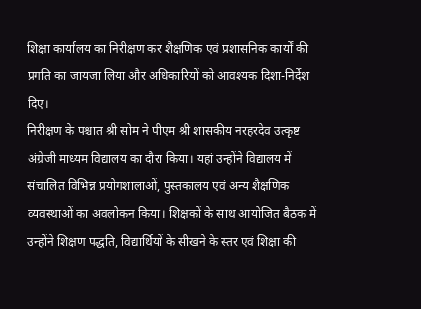शिक्षा कार्यालय का निरीक्षण कर शैक्षणिक एवं प्रशासनिक कार्यों की प्रगति का जायजा लिया और अधिकारियों को आवश्यक दिशा-निर्देश दिए।
निरीक्षण के पश्चात श्री सोम ने पीएम श्री शासकीय नरहरदेव उत्कृष्ट अंग्रेजी माध्यम विद्यालय का दौरा किया। यहां उन्होंने विद्यालय में संचालित विभिन्न प्रयोगशालाओं, पुस्तकालय एवं अन्य शैक्षणिक व्यवस्थाओं का अवलोकन किया। शिक्षकों के साथ आयोजित बैठक में उन्होंने शिक्षण पद्धति, विद्यार्थियों के सीखने के स्तर एवं शिक्षा की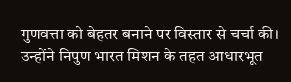गुणवत्ता को बेहतर बनाने पर विस्तार से चर्चा की। उन्होंने निपुण भारत मिशन के तहत आधारभूत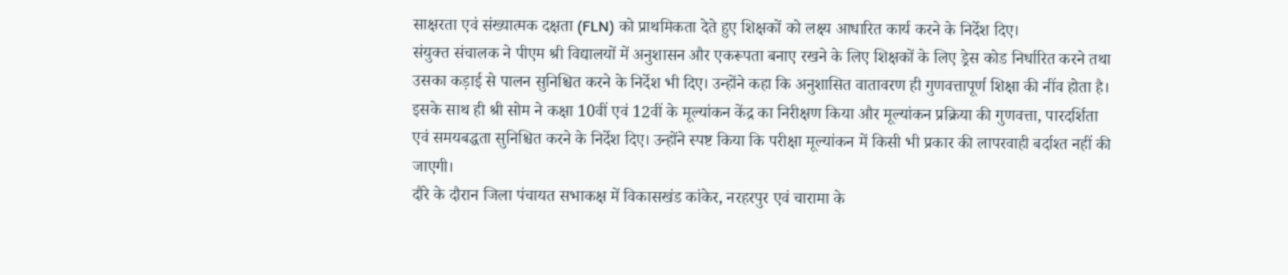साक्षरता एवं संख्यात्मक दक्षता (FLN) को प्राथमिकता देते हुए शिक्षकों को लक्ष्य आधारित कार्य करने के निर्देश दिए।
संयुक्त संचालक ने पीएम श्री विद्यालयों में अनुशासन और एकरूपता बनाए रखने के लिए शिक्षकों के लिए ड्रेस कोड निर्धारित करने तथा उसका कड़ाई से पालन सुनिश्चित करने के निर्देश भी दिए। उन्होंने कहा कि अनुशासित वातावरण ही गुणवत्तापूर्ण शिक्षा की नींव होता है।
इसके साथ ही श्री सोम ने कक्षा 10वीं एवं 12वीं के मूल्यांकन केंद्र का निरीक्षण किया और मूल्यांकन प्रक्रिया की गुणवत्ता, पारदर्शिता एवं समयबद्धता सुनिश्चित करने के निर्देश दिए। उन्होंने स्पष्ट किया कि परीक्षा मूल्यांकन में किसी भी प्रकार की लापरवाही बर्दाश्त नहीं की जाएगी।
दौरे के दौरान जिला पंचायत सभाकक्ष में विकासखंड कांकेर, नरहरपुर एवं चारामा के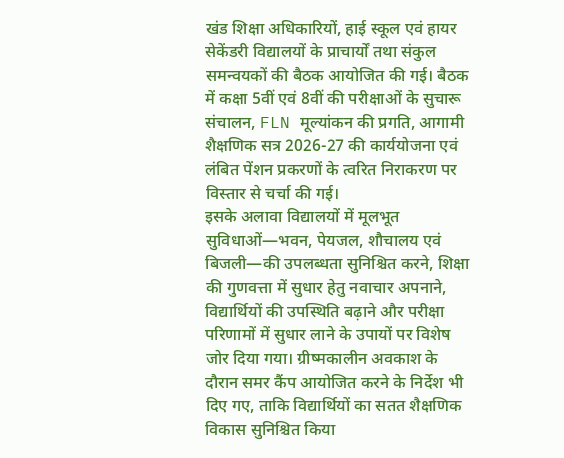खंड शिक्षा अधिकारियों, हाई स्कूल एवं हायर सेकेंडरी विद्यालयों के प्राचार्यों तथा संकुल समन्वयकों की बैठक आयोजित की गई। बैठक में कक्षा 5वीं एवं 8वीं की परीक्षाओं के सुचारू संचालन, FLN मूल्यांकन की प्रगति, आगामी शैक्षणिक सत्र 2026-27 की कार्ययोजना एवं लंबित पेंशन प्रकरणों के त्वरित निराकरण पर विस्तार से चर्चा की गई।
इसके अलावा विद्यालयों में मूलभूत सुविधाओं—भवन, पेयजल, शौचालय एवं बिजली—की उपलब्धता सुनिश्चित करने, शिक्षा की गुणवत्ता में सुधार हेतु नवाचार अपनाने, विद्यार्थियों की उपस्थिति बढ़ाने और परीक्षा परिणामों में सुधार लाने के उपायों पर विशेष जोर दिया गया। ग्रीष्मकालीन अवकाश के दौरान समर कैंप आयोजित करने के निर्देश भी दिए गए, ताकि विद्यार्थियों का सतत शैक्षणिक विकास सुनिश्चित किया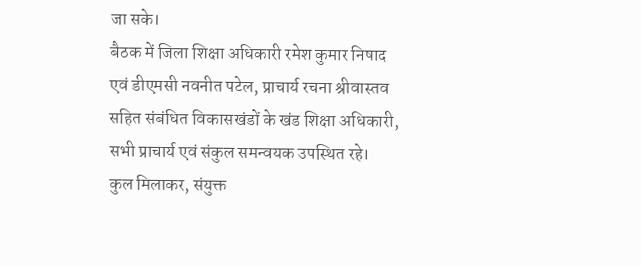जा सके।
बैठक में जिला शिक्षा अधिकारी रमेश कुमार निषाद एवं डीएमसी नवनीत पटेल, प्राचार्य रचना श्रीवास्तव सहित संबंधित विकासखंडों के खंड शिक्षा अधिकारी, सभी प्राचार्य एवं संकुल समन्वयक उपस्थित रहे।
कुल मिलाकर, संयुक्त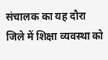संचालक का यह दौरा जिले में शिक्षा व्यवस्था को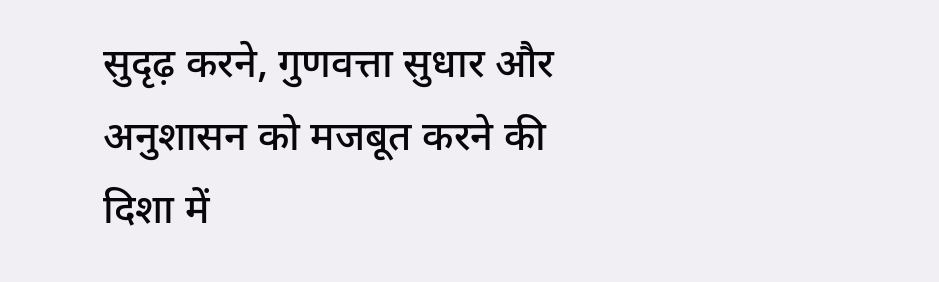सुदृढ़ करने, गुणवत्ता सुधार और अनुशासन को मजबूत करने की दिशा में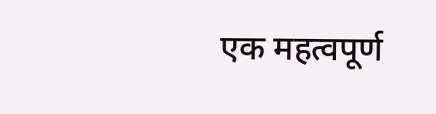एक महत्वपूर्ण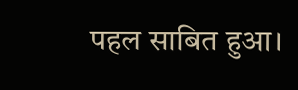पहल साबित हुआ।